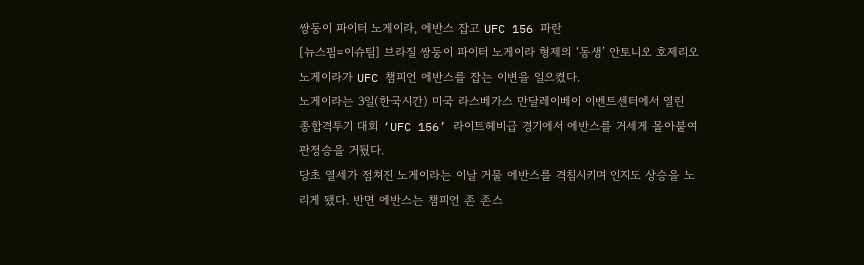쌍둥이 파이터 노게이라, 에반스 잡고 UFC 156 파란
[뉴스핌=이슈팀] 브라질 쌍둥이 파이터 노게이라 형제의 ‘동생’ 안토니오 호제리오 노게이라가 UFC 챔피언 에반스를 잡는 이변을 일으켰다.
노게이라는 3일(한국시간) 미국 라스베가스 만달레이베이 이벤트센터에서 열린 종합격투기 대회 ‘UFC 156’ 라이트헤비급 경기에서 에반스를 거세게 몰아붙여 판정승을 거뒀다.
당초 열세가 점쳐진 노게이라는 이날 거물 에반스를 격침시키며 인지도 상승을 노리게 됐다. 반면 에반스는 챔피언 존 존스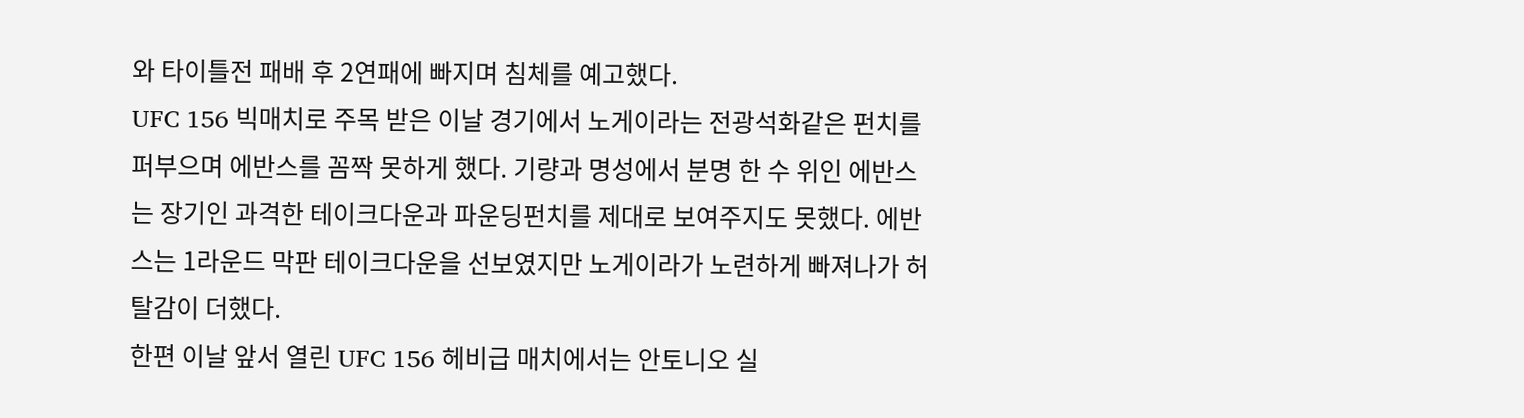와 타이틀전 패배 후 2연패에 빠지며 침체를 예고했다.
UFC 156 빅매치로 주목 받은 이날 경기에서 노게이라는 전광석화같은 펀치를 퍼부으며 에반스를 꼼짝 못하게 했다. 기량과 명성에서 분명 한 수 위인 에반스는 장기인 과격한 테이크다운과 파운딩펀치를 제대로 보여주지도 못했다. 에반스는 1라운드 막판 테이크다운을 선보였지만 노게이라가 노련하게 빠져나가 허탈감이 더했다.
한편 이날 앞서 열린 UFC 156 헤비급 매치에서는 안토니오 실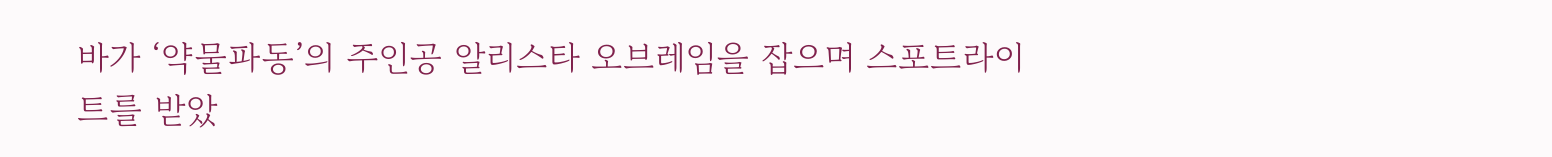바가 ‘약물파동’의 주인공 알리스타 오브레임을 잡으며 스포트라이트를 받았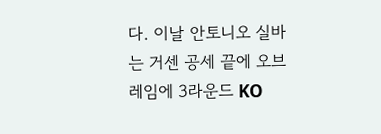다. 이날 안토니오 실바는 거센 공세 끝에 오브레임에 3라운드 KO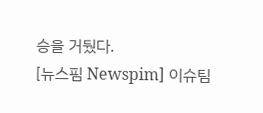승을 거뒀다.
[뉴스핌 Newspim] 이슈팀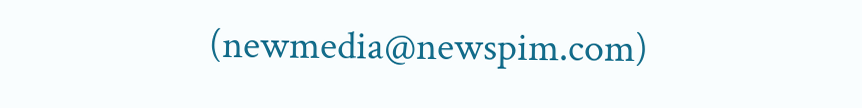(newmedia@newspim.com)